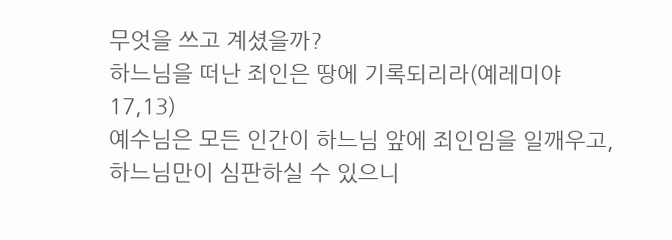무엇을 쓰고 계셨을까?
하느님을 떠난 죄인은 땅에 기록되리라(예레미야 17,13)
예수님은 모든 인간이 하느님 앞에 죄인임을 일깨우고, 하느님만이 심판하실 수 있으니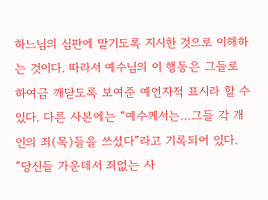하느님의 심판에 맡기도록 지시한 것으로 이해하는 것이다. 따라서 예수님의 이 행동은 그들로 하여금 깨닫도록 보여준 예언자적 표시라 할 수 있다. 다른 사본에는 “예수께서는…그들 각 개인의 죄(목)들을 쓰셨다”라고 기록되어 있다.
“당신들 가운데서 죄없는 사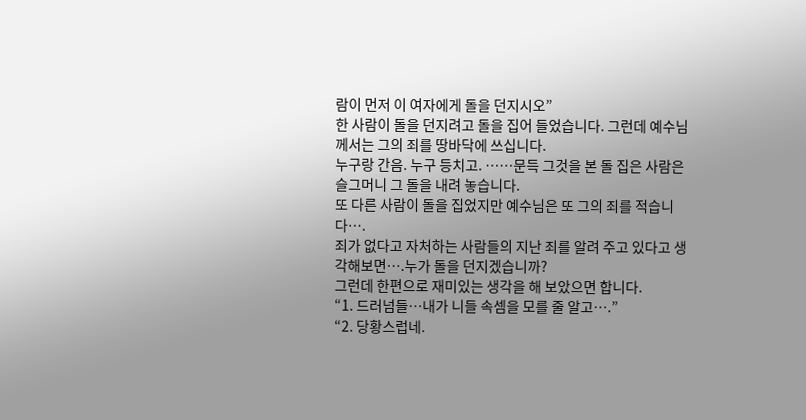람이 먼저 이 여자에게 돌을 던지시오”
한 사람이 돌을 던지려고 돌을 집어 들었습니다. 그런데 예수님께서는 그의 죄를 땅바닥에 쓰십니다.
누구랑 간음. 누구 등치고. ……문득 그것을 본 돌 집은 사람은 슬그머니 그 돌을 내려 놓습니다.
또 다른 사람이 돌을 집었지만 예수님은 또 그의 죄를 적습니다….
죄가 없다고 자처하는 사람들의 지난 죄를 알려 주고 있다고 생각해보면….누가 돌을 던지겠습니까?
그런데 한편으로 재미있는 생각을 해 보았으면 합니다.
“1. 드러넘들…내가 니들 속셈을 모를 줄 알고….”
“2. 당황스럽네.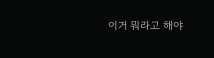이거 뭐라고 해야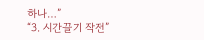하나…”
“3. 시간끌기 작전”